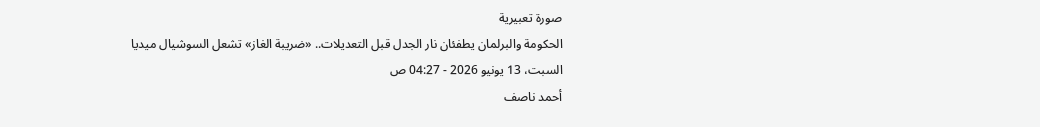صورة تعبيرية
الحكومة والبرلمان يطفئان نار الجدل قبل التعديلات.. «ضريبة الغاز» تشعل السوشيال ميديا
السبت، 13 يونيو 2026 - 04:27 ص
أحمد ناصف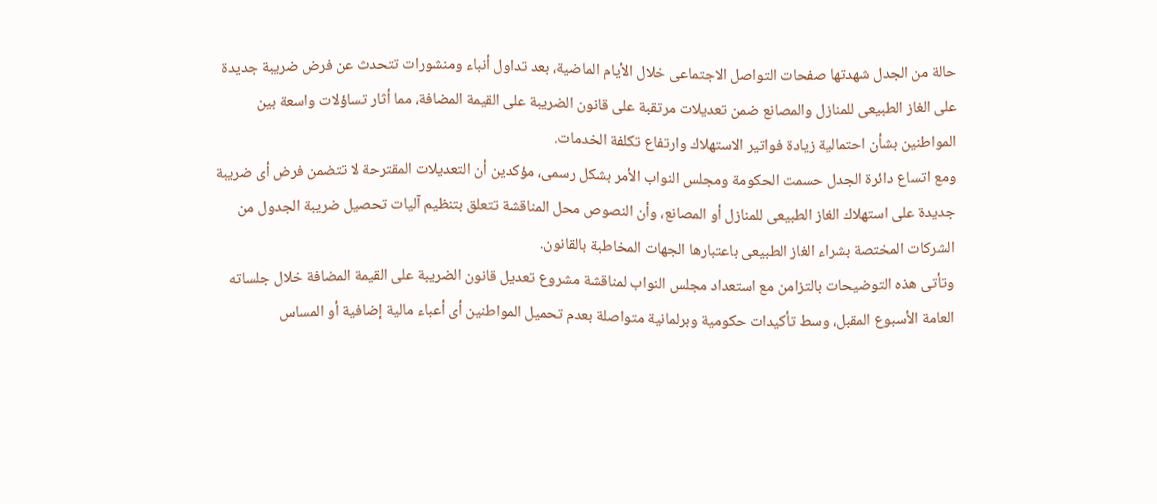حالة من الجدل شهدتها صفحات التواصل الاجتماعى خلال الأيام الماضية، بعد تداول أنباء ومنشورات تتحدث عن فرض ضريبة جديدة على الغاز الطبيعى للمنازل والمصانع ضمن تعديلات مرتقبة على قانون الضريبة على القيمة المضافة، مما أثار تساؤلات واسعة بين المواطنين بشأن احتمالية زيادة فواتير الاستهلاك وارتفاع تكلفة الخدمات.
ومع اتساع دائرة الجدل حسمت الحكومة ومجلس النواب الأمر بشكل رسمى، مؤكدين أن التعديلات المقترحة لا تتضمن فرض أى ضريبة جديدة على استهلاك الغاز الطبيعى للمنازل أو المصانع، وأن النصوص محل المناقشة تتعلق بتنظيم آليات تحصيل ضريبة الجدول من الشركات المختصة بشراء الغاز الطبيعى باعتبارها الجهات المخاطبة بالقانون.
وتأتى هذه التوضيحات بالتزامن مع استعداد مجلس النواب لمناقشة مشروع تعديل قانون الضريبة على القيمة المضافة خلال جلساته العامة الأسبوع المقبل، وسط تأكيدات حكومية وبرلمانية متواصلة بعدم تحميل المواطنين أى أعباء مالية إضافية أو المساس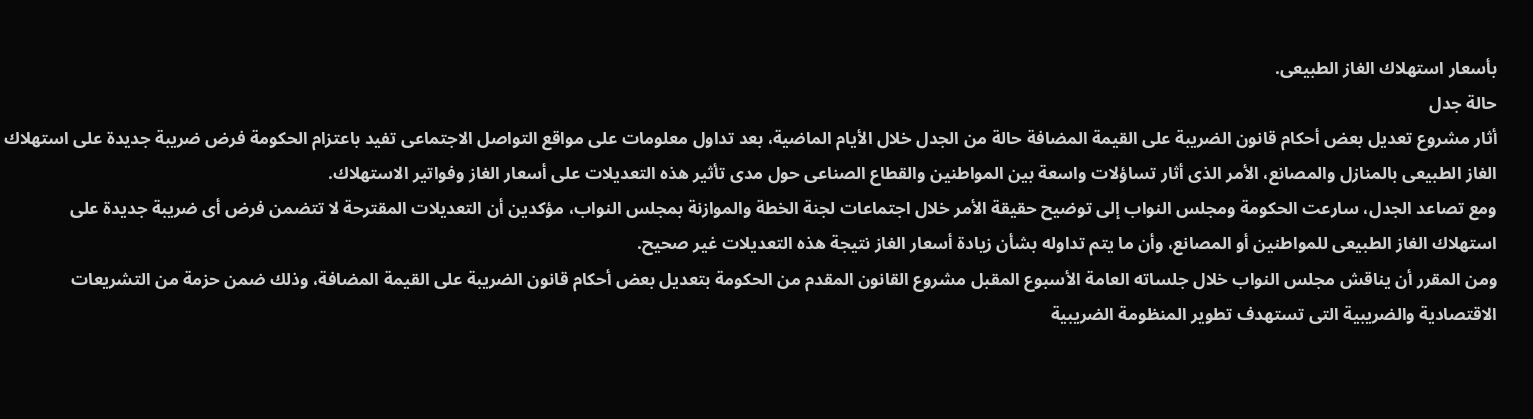بأسعار استهلاك الغاز الطبيعى.
حالة جدل
أثار مشروع تعديل بعض أحكام قانون الضريبة على القيمة المضافة حالة من الجدل خلال الأيام الماضية، بعد تداول معلومات على مواقع التواصل الاجتماعى تفيد باعتزام الحكومة فرض ضريبة جديدة على استهلاك الغاز الطبيعى بالمنازل والمصانع، الأمر الذى أثار تساؤلات واسعة بين المواطنين والقطاع الصناعى حول مدى تأثير هذه التعديلات على أسعار الغاز وفواتير الاستهلاك.
ومع تصاعد الجدل، سارعت الحكومة ومجلس النواب إلى توضيح حقيقة الأمر خلال اجتماعات لجنة الخطة والموازنة بمجلس النواب، مؤكدين أن التعديلات المقترحة لا تتضمن فرض أى ضريبة جديدة على استهلاك الغاز الطبيعى للمواطنين أو المصانع، وأن ما يتم تداوله بشأن زيادة أسعار الغاز نتيجة هذه التعديلات غير صحيح.
ومن المقرر أن يناقش مجلس النواب خلال جلساته العامة الأسبوع المقبل مشروع القانون المقدم من الحكومة بتعديل بعض أحكام قانون الضريبة على القيمة المضافة، وذلك ضمن حزمة من التشريعات الاقتصادية والضريبية التى تستهدف تطوير المنظومة الضريبية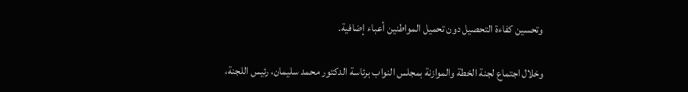وتحسين كفاءة التحصيل دون تحميل المواطنين أعباء إضافية.

وخلال اجتماع لجنة الخطة والموازنة بمجلس النواب برئاسة الدكتور محمد سليمان، رئيس اللجنة،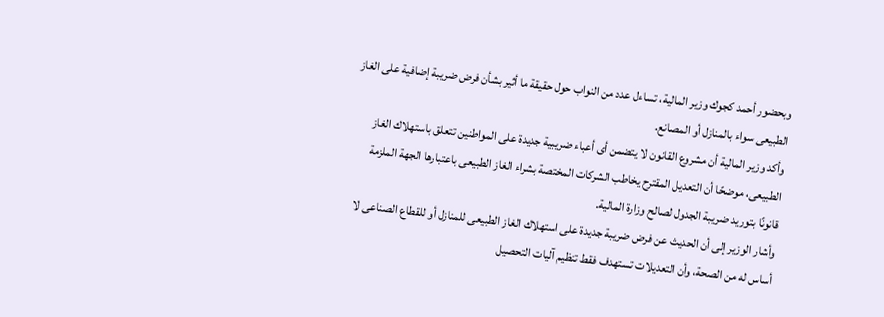وبحضور أحمد كجوك وزير المالية، تساءل عدد من النواب حول حقيقة ما أثير بشأن فرض ضريبة إضافية على الغاز الطبيعى سواء بالمنازل أو المصانع.
وأكد وزير المالية أن مشروع القانون لا يتضمن أى أعباء ضريبية جديدة على المواطنين تتعلق باستهلاك الغاز الطبيعى، موضحًا أن التعديل المقترح يخاطب الشركات المختصة بشراء الغاز الطبيعى باعتبارها الجهة الملزمة قانونًا بتوريد ضريبة الجدول لصالح وزارة المالية.
وأشار الوزير إلى أن الحديث عن فرض ضريبة جديدة على استهلاك الغاز الطبيعى للمنازل أو للقطاع الصناعى لا أساس له من الصحة، وأن التعديلات تستهدف فقط تنظيم آليات التحصيل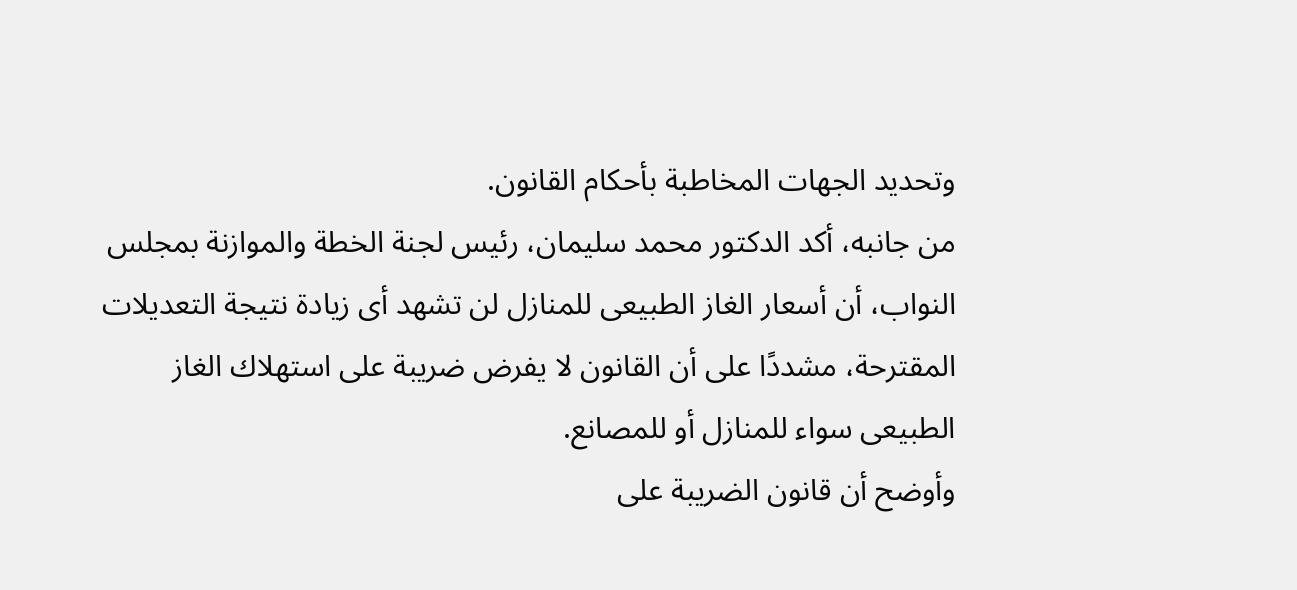وتحديد الجهات المخاطبة بأحكام القانون.
من جانبه، أكد الدكتور محمد سليمان، رئيس لجنة الخطة والموازنة بمجلس النواب، أن أسعار الغاز الطبيعى للمنازل لن تشهد أى زيادة نتيجة التعديلات المقترحة، مشددًا على أن القانون لا يفرض ضريبة على استهلاك الغاز الطبيعى سواء للمنازل أو للمصانع.
وأوضح أن قانون الضريبة على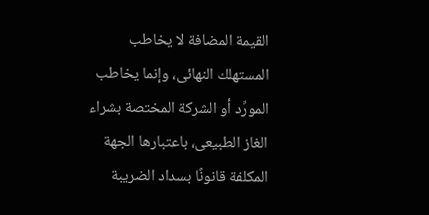القيمة المضافة لا يخاطب المستهلك النهائى، وإنما يخاطب المورِّد أو الشركة المختصة بشراء الغاز الطبيعى، باعتبارها الجهة المكلفة قانونًا بسداد الضريبة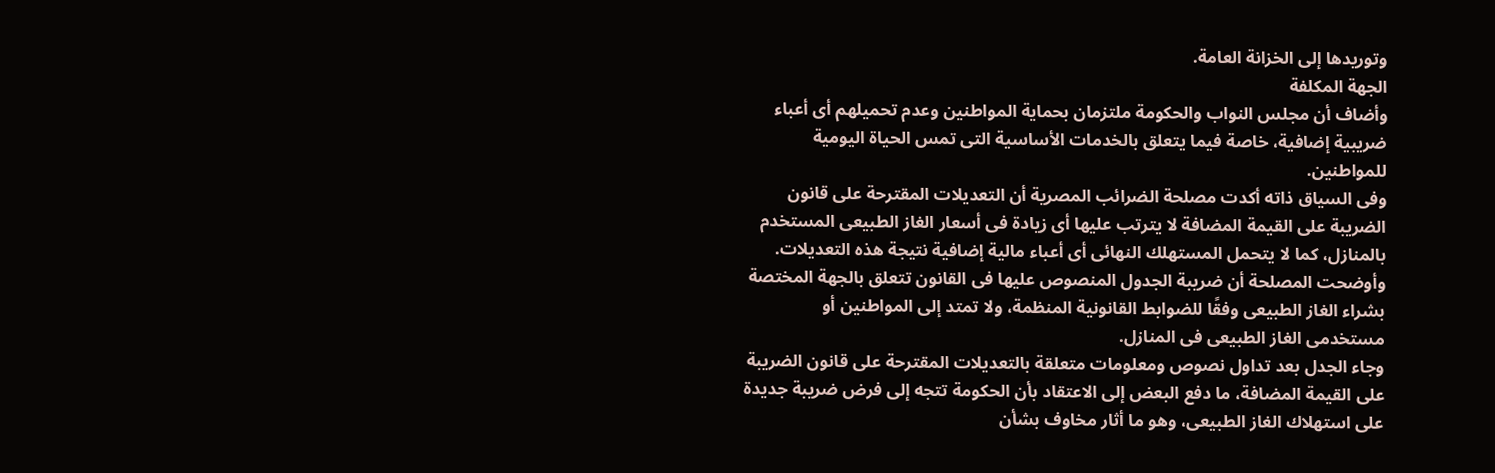وتوريدها إلى الخزانة العامة.
الجهة المكلفة
وأضاف أن مجلس النواب والحكومة ملتزمان بحماية المواطنين وعدم تحميلهم أى أعباء ضريبية إضافية، خاصة فيما يتعلق بالخدمات الأساسية التى تمس الحياة اليومية للمواطنين.
وفى السياق ذاته أكدت مصلحة الضرائب المصرية أن التعديلات المقترحة على قانون الضريبة على القيمة المضافة لا يترتب عليها أى زيادة فى أسعار الغاز الطبيعى المستخدم بالمنازل، كما لا يتحمل المستهلك النهائى أى أعباء مالية إضافية نتيجة هذه التعديلات.
وأوضحت المصلحة أن ضريبة الجدول المنصوص عليها فى القانون تتعلق بالجهة المختصة بشراء الغاز الطبيعى وفقًا للضوابط القانونية المنظمة، ولا تمتد إلى المواطنين أو مستخدمى الغاز الطبيعى فى المنازل.
وجاء الجدل بعد تداول نصوص ومعلومات متعلقة بالتعديلات المقترحة على قانون الضريبة على القيمة المضافة، ما دفع البعض إلى الاعتقاد بأن الحكومة تتجه إلى فرض ضريبة جديدة على استهلاك الغاز الطبيعى، وهو ما أثار مخاوف بشأن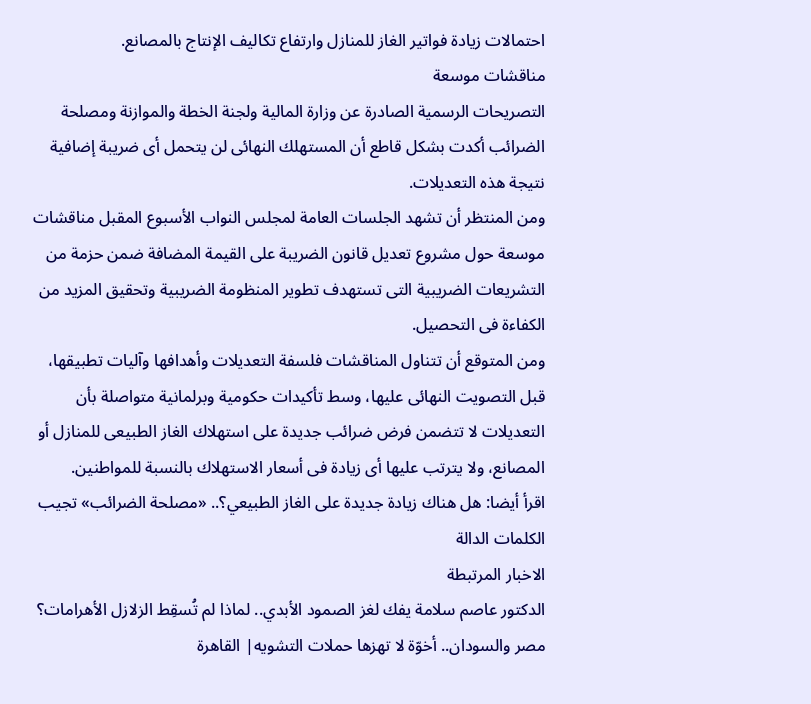احتمالات زيادة فواتير الغاز للمنازل وارتفاع تكاليف الإنتاج بالمصانع.
مناقشات موسعة
التصريحات الرسمية الصادرة عن وزارة المالية ولجنة الخطة والموازنة ومصلحة الضرائب أكدت بشكل قاطع أن المستهلك النهائى لن يتحمل أى ضريبة إضافية نتيجة هذه التعديلات.
ومن المنتظر أن تشهد الجلسات العامة لمجلس النواب الأسبوع المقبل مناقشات موسعة حول مشروع تعديل قانون الضريبة على القيمة المضافة ضمن حزمة من التشريعات الضريبية التى تستهدف تطوير المنظومة الضريبية وتحقيق المزيد من الكفاءة فى التحصيل.
ومن المتوقع أن تتناول المناقشات فلسفة التعديلات وأهدافها وآليات تطبيقها، قبل التصويت النهائى عليها، وسط تأكيدات حكومية وبرلمانية متواصلة بأن التعديلات لا تتضمن فرض ضرائب جديدة على استهلاك الغاز الطبيعى للمنازل أو المصانع، ولا يترتب عليها أى زيادة فى أسعار الاستهلاك بالنسبة للمواطنين.
اقرأ أيضا: هل هناك زيادة جديدة على الغاز الطبيعي؟.. «مصلحة الضرائب» تجيب
الكلمات الدالة
الاخبار المرتبطة
الدكتور عاصم سلامة يفك لغز الصمود الأبدي.. لماذا لم تُسقِط الزلازل الأهرامات؟
مصر والسودان.. أخوّة لا تهزها حملات التشويه| القاهرة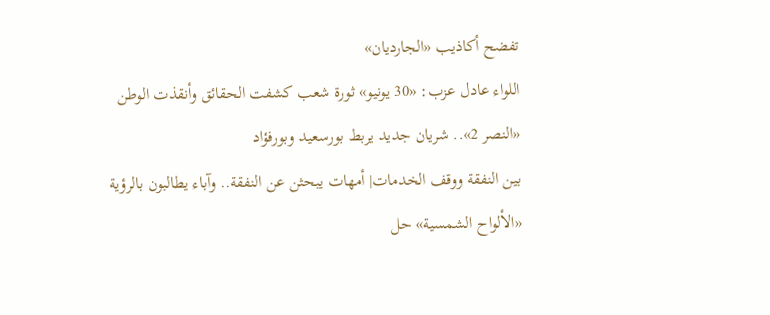تفضح أكاذيب «الجارديان»
اللواء عادل عزب: «30 يونيو» ثورة شعب كشفت الحقائق وأنقذت الوطن
«النصر 2».. شريان جديد يربط بورسعيد وبورفؤاد
بين النفقة ووقف الخدمات| أمهات يبحثن عن النفقة.. وآباء يطالبون بالرؤية
«الألواح الشمسية» حل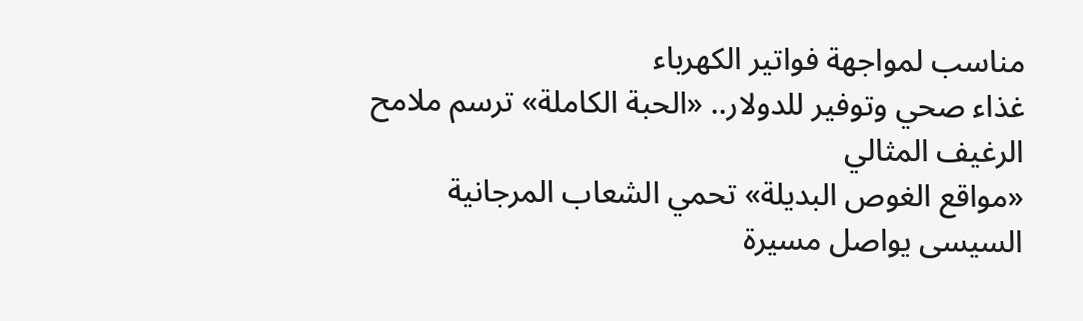مناسب لمواجهة فواتير الكهرباء
غذاء صحي وتوفير للدولار.. «الحبة الكاملة» ترسم ملامح الرغيف المثالي
«مواقع الغوص البديلة» تحمي الشعاب المرجانية
السيسى يواصل مسيرة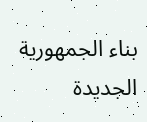بناء الجمهورية الجديدة